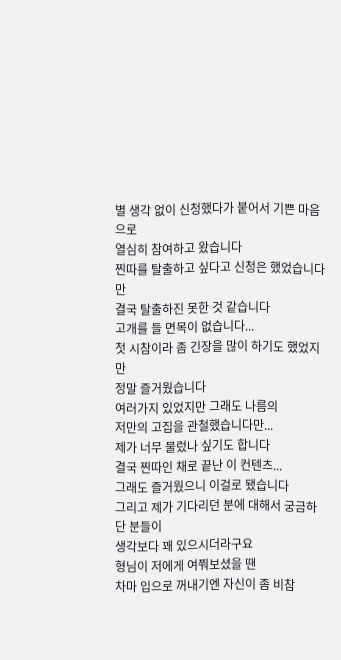별 생각 없이 신청했다가 붙어서 기쁜 마음으로
열심히 참여하고 왔습니다
찐따를 탈출하고 싶다고 신청은 했었습니다만
결국 탈출하진 못한 것 같습니다
고개를 들 면목이 없습니다...
첫 시참이라 좀 긴장을 많이 하기도 했었지만
정말 즐거웠습니다
여러가지 있었지만 그래도 나름의
저만의 고집을 관철했습니다만...
제가 너무 물렀나 싶기도 합니다
결국 찐따인 채로 끝난 이 컨텐츠...
그래도 즐거웠으니 이걸로 됐습니다
그리고 제가 기다리던 분에 대해서 궁금하단 분들이
생각보다 꽤 있으시더라구요
형님이 저에게 여쭤보셨을 땐
차마 입으로 꺼내기엔 자신이 좀 비참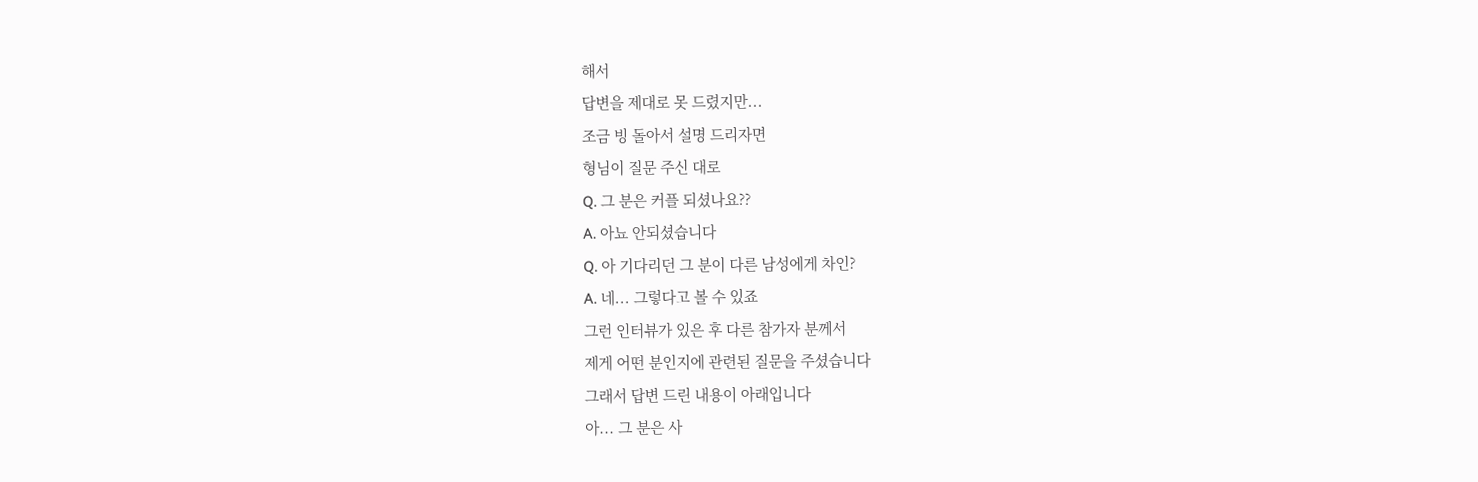해서
답변을 제대로 못 드렸지만...
조금 빙 돌아서 설명 드리자면
형님이 질문 주신 대로
Q. 그 분은 커플 되셨나요??
A. 아뇨 안되셨습니다
Q. 아 기다리던 그 분이 다른 남성에게 차인?
A. 네... 그렇다고 볼 수 있죠
그런 인터뷰가 있은 후 다른 참가자 분께서
제게 어떤 분인지에 관련된 질문을 주셨습니다
그래서 답변 드린 내용이 아래입니다
아... 그 분은 사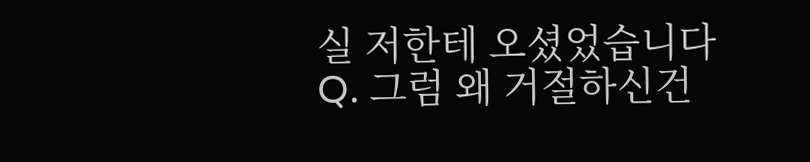실 저한테 오셨었습니다
Q. 그럼 왜 거절하신건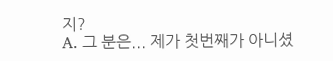지?
A. 그 분은... 제가 첫번째가 아니셨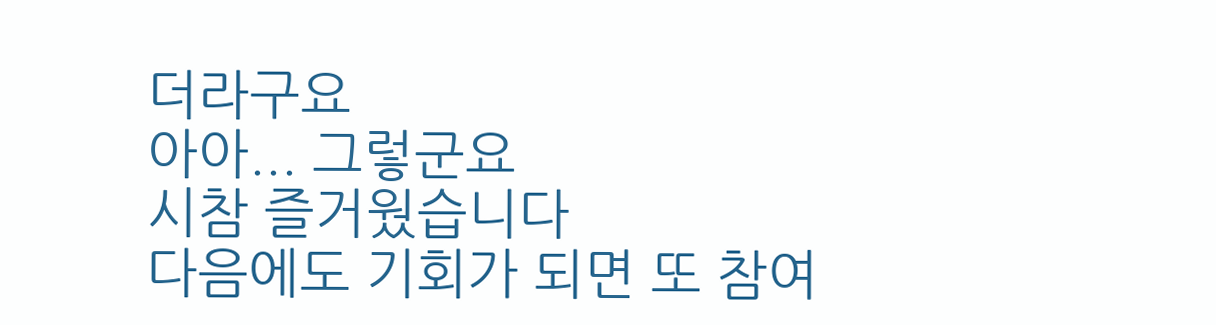더라구요
아아... 그렇군요
시참 즐거웠습니다
다음에도 기회가 되면 또 참여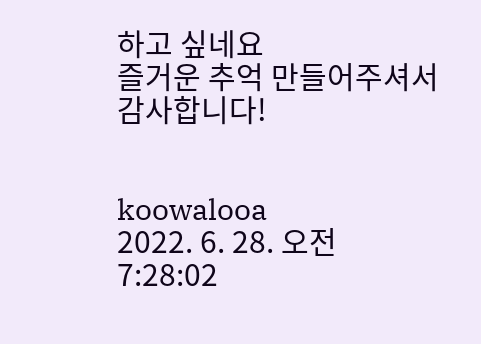하고 싶네요
즐거운 추억 만들어주셔서 감사합니다!


koowalooa
2022. 6. 28. 오전 7:28:02